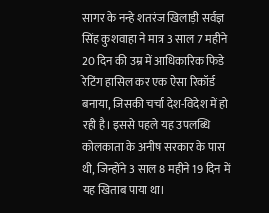सागर के नन्हे शतरंज खिलाड़ी सर्वज्ञ सिंह कुशवाहा ने मात्र 3 साल 7 महीने 20 दिन की उम्र में आधिकारिक फिडे रेटिंग हासिल कर एक ऐसा रिकॉर्ड बनाया, जिसकी चर्चा देश-विदेश में हो रही है। इससे पहले यह उपलब्धि कोलकाता के अनीष सरकार के पास थी, जिन्होंने 3 साल 8 महीने 19 दिन में यह खिताब पाया था।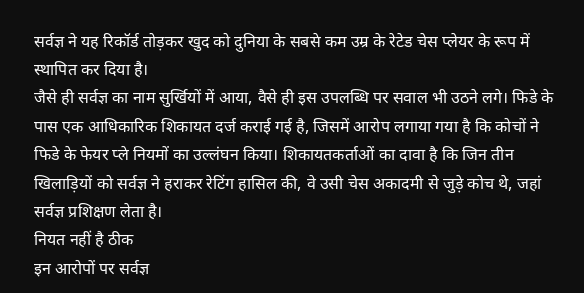सर्वज्ञ ने यह रिकॉर्ड तोड़कर खुद को दुनिया के सबसे कम उम्र के रेटेड चेस प्लेयर के रूप में स्थापित कर दिया है।
जैसे ही सर्वज्ञ का नाम सुर्खियों में आया, वैसे ही इस उपलब्धि पर सवाल भी उठने लगे। फिडे के पास एक आधिकारिक शिकायत दर्ज कराई गई है, जिसमें आरोप लगाया गया है कि कोचों ने फिडे के फेयर प्ले नियमों का उल्लंघन किया। शिकायतकर्ताओं का दावा है कि जिन तीन खिलाड़ियों को सर्वज्ञ ने हराकर रेटिंग हासिल की, वे उसी चेस अकादमी से जुड़े कोच थे, जहां सर्वज्ञ प्रशिक्षण लेता है।
नियत नहीं है ठीक
इन आरोपों पर सर्वज्ञ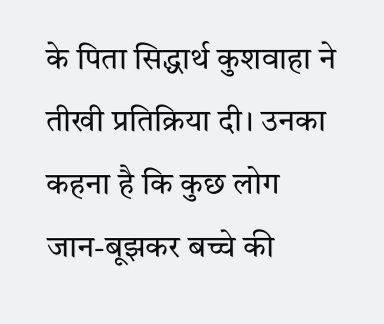के पिता सिद्धार्थ कुशवाहा ने तीखी प्रतिक्रिया दी। उनका कहना है कि कुछ लोग जान-बूझकर बच्चे की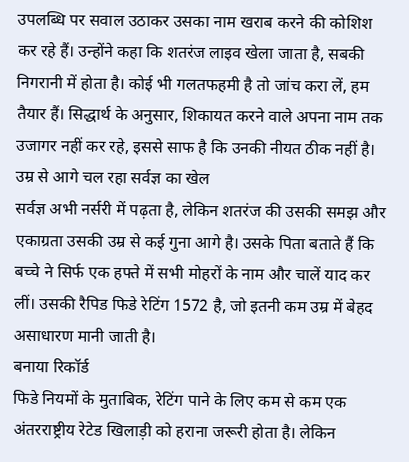उपलब्धि पर सवाल उठाकर उसका नाम खराब करने की कोशिश कर रहे हैं। उन्होंने कहा कि शतरंज लाइव खेला जाता है, सबकी निगरानी में होता है। कोई भी गलतफहमी है तो जांच करा लें, हम तैयार हैं। सिद्धार्थ के अनुसार, शिकायत करने वाले अपना नाम तक उजागर नहीं कर रहे, इससे साफ है कि उनकी नीयत ठीक नहीं है।
उम्र से आगे चल रहा सर्वज्ञ का खेल
सर्वज्ञ अभी नर्सरी में पढ़ता है, लेकिन शतरंज की उसकी समझ और एकाग्रता उसकी उम्र से कई गुना आगे है। उसके पिता बताते हैं कि बच्चे ने सिर्फ एक हफ्ते में सभी मोहरों के नाम और चालें याद कर लीं। उसकी रैपिड फिडे रेटिंग 1572 है, जो इतनी कम उम्र में बेहद असाधारण मानी जाती है।
बनाया रिकॉर्ड
फिडे नियमों के मुताबिक, रेटिंग पाने के लिए कम से कम एक अंतरराष्ट्रीय रेटेड खिलाड़ी को हराना जरूरी होता है। लेकिन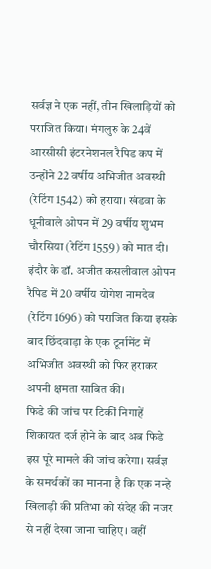सर्वज्ञ ने एक नहीं, तीन खिलाड़ियों को पराजित किया। मंगलुरु के 24वें आरसीसी इंटरनेशनल रैपिड कप में उन्होंने 22 वर्षीय अभिजीत अवस्थी (रेटिंग 1542) को हराया। खंडवा के धूनीवाले ओपन में 29 वर्षीय शुभम चौरसिया (रेटिंग 1559) को मात दी। इंदौर के डॉ. अजीत कसलीवाल ओपन रैपिड में 20 वर्षीय योगेश नामदेव (रेटिंग 1696) को पराजित किया इसके बाद छिंदवाड़ा के एक टूर्नामेंट में अभिजीत अवस्थी को फिर हराकर अपनी क्षमता साबित की।
फिडे की जांच पर टिकीं निगाहें
शिकायत दर्ज होने के बाद अब फिडे इस पूरे मामले की जांच करेगा। सर्वज्ञ के समर्थकों का मानना है कि एक नन्हे खिलाड़ी की प्रतिभा को संदेह की नजर से नहीं देखा जाना चाहिए। वहीं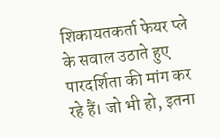शिकायतकर्ता फेयर प्ले के सवाल उठाते हुए पारदर्शिता की मांग कर रहे हैं। जो भी हो, इतना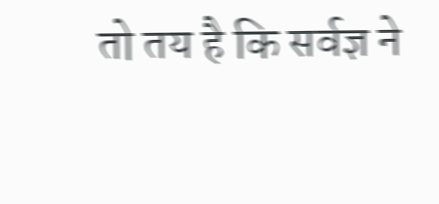तो तय है कि सर्वज्ञ ने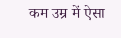कम उम्र में ऐसा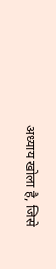अध्याय खोला है, जिसे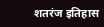शतरंज इतिहास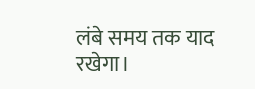लंबे समय तक याद रखेगा।